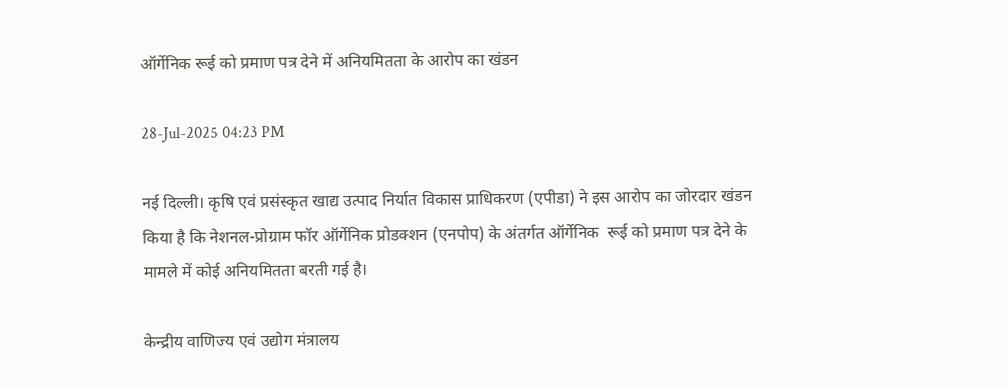ऑर्गेनिक रूई को प्रमाण पत्र देने में अनियमितता के आरोप का खंडन

28-Jul-2025 04:23 PM

नई दिल्ली। कृषि एवं प्रसंस्कृत खाद्य उत्पाद निर्यात विकास प्राधिकरण (एपीडा) ने इस आरोप का जोरदार खंडन किया है कि नेशनल-प्रोग्राम फॉर ऑर्गेनिक प्रोडक्शन (एनपोप) के अंतर्गत ऑर्गेनिक  रूई को प्रमाण पत्र देने के मामले में कोई अनियमितता बरती गई है।

केन्द्रीय वाणिज्य एवं उद्योग मंत्रालय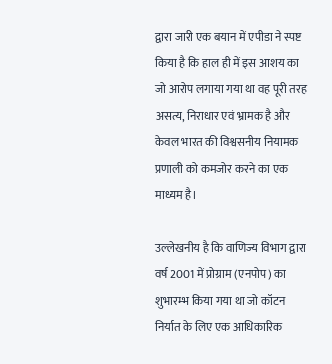द्वारा जारी एक बयान में एपीडा ने स्पष्ट किया है कि हाल ही में इस आशय का जो आरोप लगाया गया था वह पूरी तरह असत्य, निराधार एवं भ्रामक है और केवल भारत की विश्वसनीय नियामक प्रणाली को कमजोर करने का एक माध्यम है।

उल्लेखनीय है कि वाणिज्य विभाग द्वारा वर्ष 2001 में प्रोग्राम (एनपोप) का शुभारम्भ किया गया था जो कॉटन निर्यात के लिए एक आधिकारिक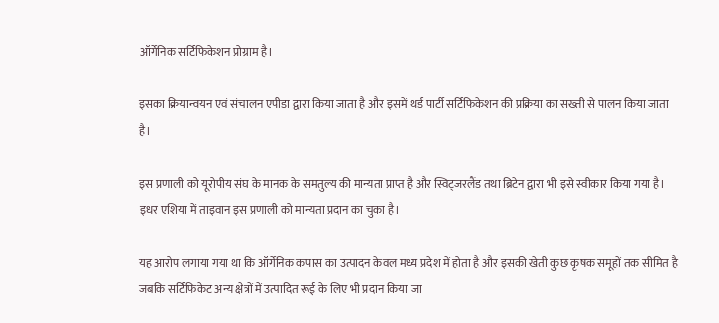ऑर्गेनिक सर्टिफिकेशन प्रोग्राम है।

इसका क्रियान्वयन एवं संचालन एपीडा द्वारा किया जाता है और इसमें थर्ड पार्टी सर्टिफिकेशन की प्रक्रिया का सख्ती से पालन किया जाता है।

इस प्रणाली को यूरोपीय संघ के मानक के समतुल्य की मान्यता प्राप्त है और स्विट्जरलैंड तथा ब्रिटेन द्वारा भी इसे स्वीकार किया गया है। इधर एशिया में ताइवान इस प्रणाली को मान्यता प्रदान का चुका है।

यह आरोप लगाया गया था कि ऑर्गेनिक कपास का उत्पादन केवल मध्य प्रदेश में होता है और इसकी खेती कुछ कृषक समूहों तक सीमित है जबकि सर्टिफिकेट अन्य क्षेत्रों में उत्पादित रूई के लिए भी प्रदान किया जा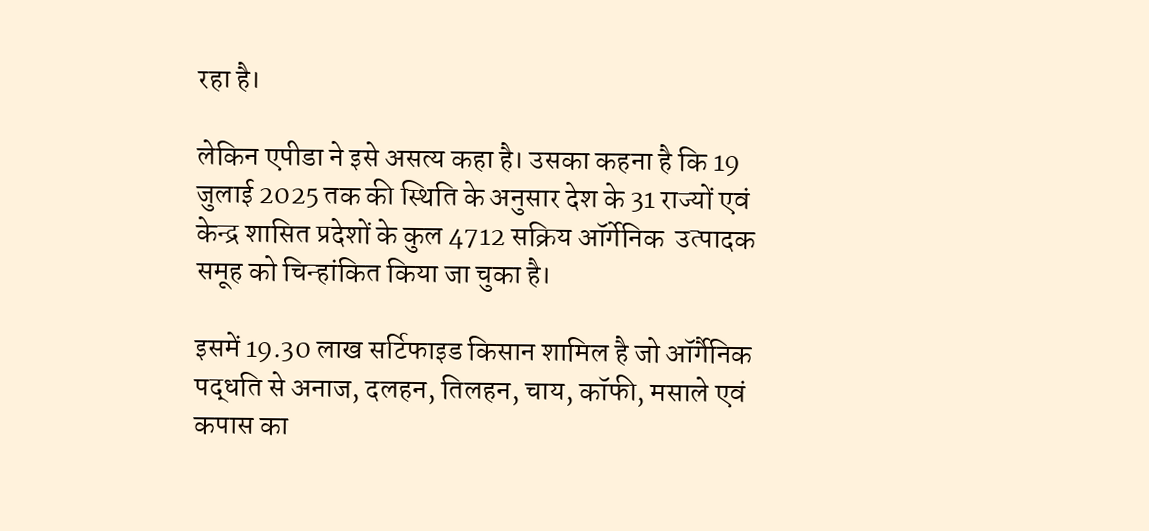रहा है।

लेकिन एपीडा ने इसे असत्य कहा है। उसका कहना है कि 19 जुलाई 2025 तक की स्थिति के अनुसार देश के 31 राज्यों एवं केन्द्र शासित प्रदेशों के कुल 4712 सक्रिय ऑर्गेनिक  उत्पादक समूह को चिन्हांकित किया जा चुका है।

इसमें 19.30 लाख सर्टिफाइड किसान शामिल है जो ऑर्गैनिक पद्धति से अनाज, दलहन, तिलहन, चाय, कॉफी, मसाले एवं कपास का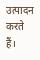उत्पादन करते हैं।